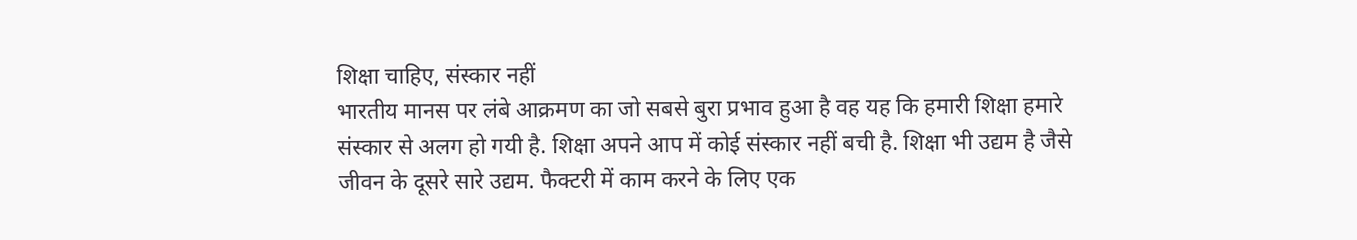शिक्षा चाहिए, संस्कार नहीं
भारतीय मानस पर लंबे आक्रमण का जो सबसे बुरा प्रभाव हुआ है वह यह कि हमारी शिक्षा हमारे संस्कार से अलग हो गयी है. शिक्षा अपने आप में कोई संस्कार नहीं बची है. शिक्षा भी उद्यम है जैसे जीवन के दूसरे सारे उद्यम. फैक्टरी में काम करने के लिए एक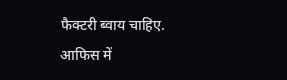फैक्टरी ब्वाय चाहिए. आफिस में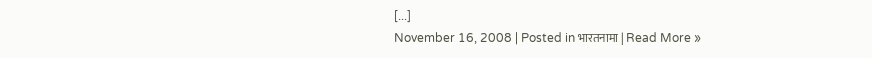[...]
November 16, 2008 | Posted in भारतनामा | Read More »